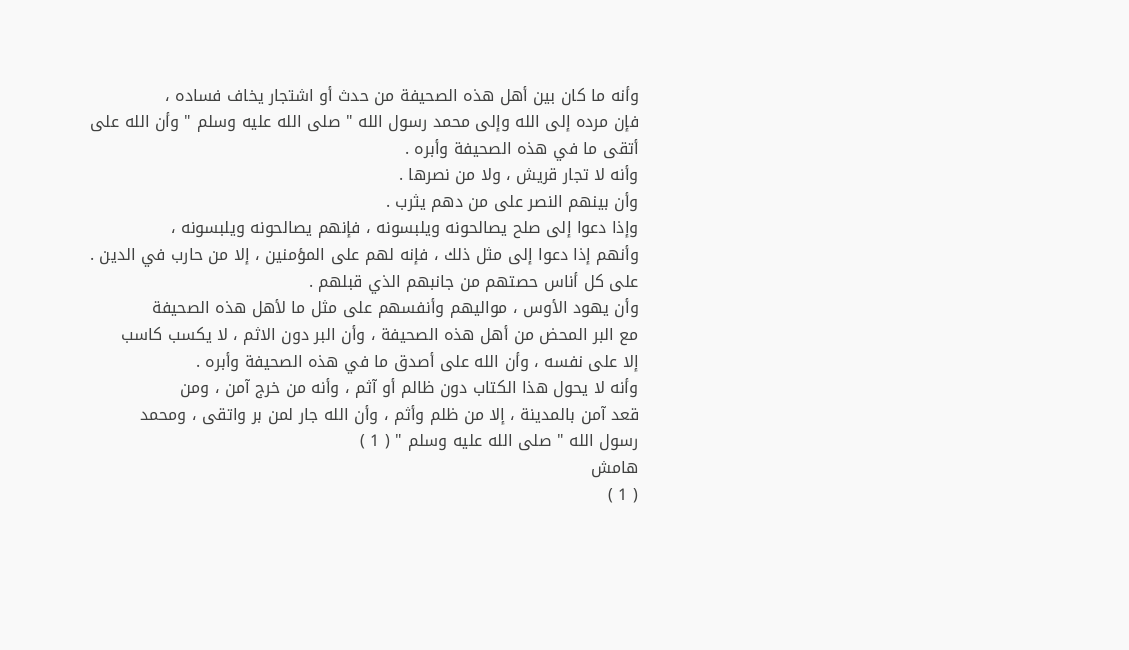وأنه ما كان بين أهل هذه الصحيفة من حدث أو اشتجار يخاف فساده ،
فإن مرده إلى الله وإلى محمد رسول الله " صلى الله عليه وسلم " وأن الله على
أتقى ما في هذه الصحيفة وأبره .
وأنه لا تجار قريش ، ولا من نصرها .
وأن بينهم النصر على من دهم يثرب .
وإذا دعوا إلى صلح يصالحونه ويلبسونه ، فإنهم يصالحونه ويلبسونه ،
وأنهم إذا دعوا إلى مثل ذلك ، فإنه لهم على المؤمنين ، إلا من حارب في الدين .
على كل أناس حصتهم من جانبهم الذي قبلهم .
وأن يهود الأوس ، مواليهم وأنفسهم على مثل ما لأهل هذه الصحيفة
مع البر المحض من أهل هذه الصحيفة ، وأن البر دون الاثم ، لا يكسب كاسب
إلا على نفسه ، وأن الله على أصدق ما في هذه الصحيفة وأبره .
وأنه لا يحول هذا الكتاب دون ظالم أو آثم ، وأنه من خرج آمن ، ومن
قعد آمن بالمدينة ، إلا من ظلم وأثم ، وأن الله جار لمن بر واتقى ، ومحمد
رسول الله " صلى الله عليه وسلم " ( 1 )
هامش
( 1 )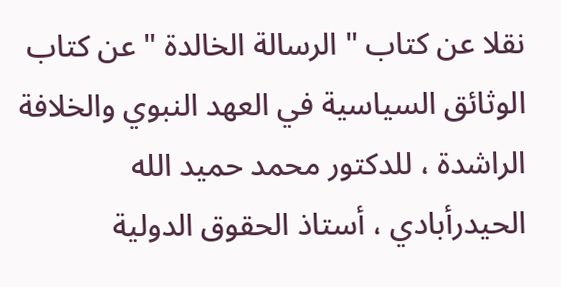نقلا عن كتاب " الرسالة الخالدة " عن كتاب الوثائق السياسية في العهد النبوي والخلافة
الراشدة ، للدكتور محمد حميد الله الحيدرأبادي ، أستاذ الحقوق الدولية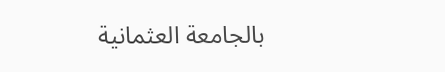بالجامعة العثمانية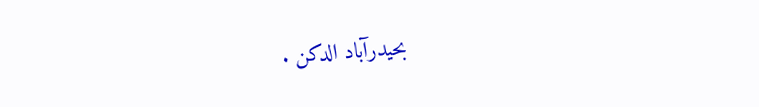بحيدرآباد الدكن .